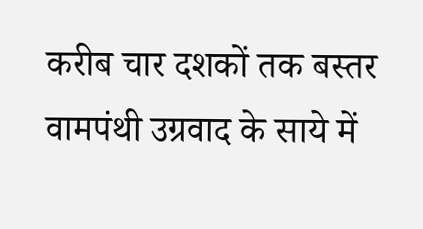करीब चार दशकों तक बस्तर वामपंथी उग्रवाद के साये में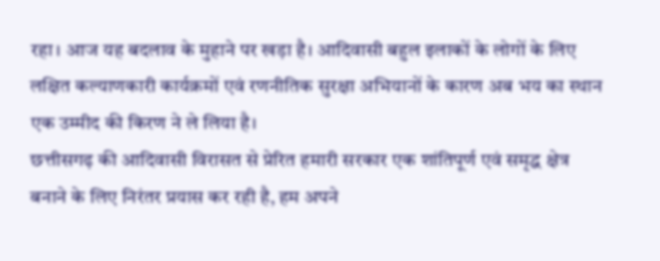रहा। आज यह बदलाव के मुहाने पर खड़ा है। आदिवासी बहुल इलाकों के लोगों के लिए लक्षित कल्याणकारी कार्यक्रमों एवं रणनीतिक सुरक्षा अभियानों के कारण अब भय का स्थान एक उम्मीद की किरण ने ले लिया है।
छत्तीसगढ़ की आदिवासी विरासत से प्रेरित हमारी सरकार एक शांतिपूर्ण एवं समृद्ध क्षेत्र बनाने के लिए निरंतर प्रयास कर रही है, हम अपने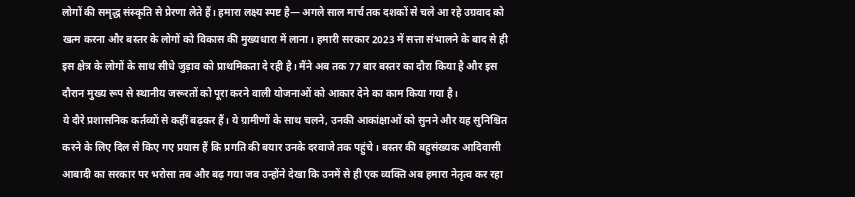लोगों की समृद्ध संस्कृति से प्रेरणा लेते हैं। हमारा लक्ष्य स्पष्ट है— अगले साल मार्च तक दशकों से चले आ रहे उग्रवाद को खत्म करना और बस्तर के लोगों को विकास की मुख्यधारा में लाना। हमारी सरकार 2023 में सत्ता संभालने के बाद से ही इस क्षेत्र के लोगों के साथ सीधे जुड़ाव को प्राथमिकता दे रही है। मैंने अब तक 77 बार बस्तर का दौरा किया है और इस दौरान मुख्य रूप से स्थानीय जरूरतों को पूरा करने वाली योजनाओं को आकार देने का काम किया गया है।
ये दौरे प्रशासनिक कर्तव्यों से कहीं बढ़कर हैं। ये ग्रामीणों के साथ चलने, उनकी आकांक्षाओं को सुनने और यह सुनिश्चित करने के लिए दिल से किए गए प्रयास हैं कि प्रगति की बयार उनके दरवाजे तक पहुंचे। बस्तर की बहुसंख्यक आदिवासी आबादी का सरकार पर भरोसा तब और बढ़ गया जब उन्होंने देखा कि उनमें से ही एक व्यक्ति अब हमारा नेतृत्व कर रहा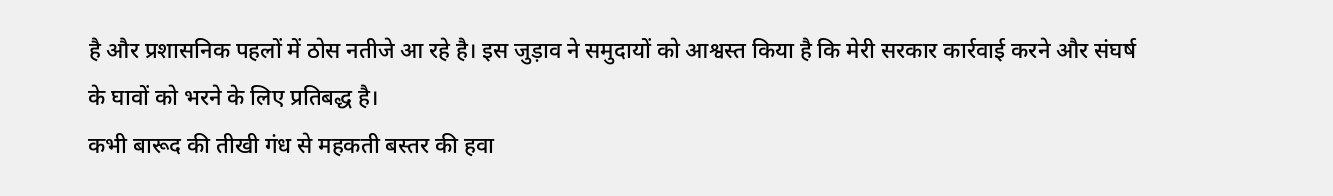है और प्रशासनिक पहलों में ठोस नतीजे आ रहे है। इस जुड़ाव ने समुदायों को आश्वस्त किया है कि मेरी सरकार कार्रवाई करने और संघर्ष के घावों को भरने के लिए प्रतिबद्ध है।
कभी बारूद की तीखी गंध से महकती बस्तर की हवा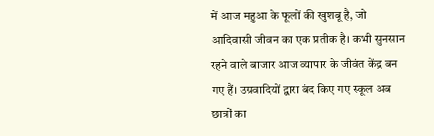में आज महुआ के फूलों की खुशबू है, जो आदिवासी जीवन का एक प्रतीक है। कभी सुनसान रहने वाले बाजार आज व्यापार के जीवंत केंद्र बन गए हैं। उग्रवादियों द्वारा बंद किए गए स्कूल अब छात्रों का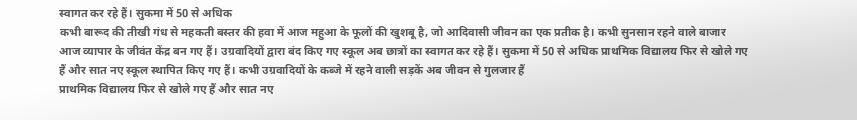स्वागत कर रहे हैं। सुकमा में 50 से अधिक
कभी बारूद की तीखी गंध से महकती बस्तर की हवा में आज महुआ के फूलों की खुशबू है, जो आदिवासी जीवन का एक प्रतीक है। कभी सुनसान रहने वाले बाजार आज व्यापार के जीवंत केंद्र बन गए हैं। उग्रवादियों द्वारा बंद किए गए स्कूल अब छात्रों का स्वागत कर रहे हैं। सुकमा में 50 से अधिक प्राथमिक विद्यालय फिर से खोले गए हैं और सात नए स्कूल स्थापित किए गए हैं। कभी उग्रवादियों के कब्जे में रहने वाली सड़कें अब जीवन से गुलजार हैं
प्राथमिक विद्यालय फिर से खोले गए हैं और सात नए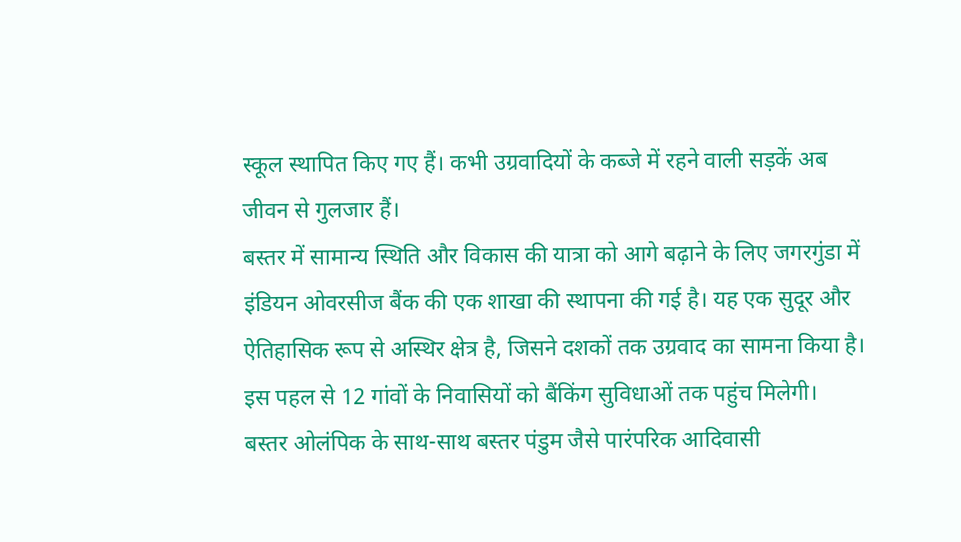स्कूल स्थापित किए गए हैं। कभी उग्रवादियों के कब्जे में रहने वाली सड़कें अब जीवन से गुलजार हैं।
बस्तर में सामान्य स्थिति और विकास की यात्रा को आगे बढ़ाने के लिए जगरगुंडा में इंडियन ओवरसीज बैंक की एक शाखा की स्थापना की गई है। यह एक सुदूर और ऐतिहासिक रूप से अस्थिर क्षेत्र है, जिसने दशकों तक उग्रवाद का सामना किया है। इस पहल से 12 गांवों के निवासियों को बैंकिंग सुविधाओं तक पहुंच मिलेगी।
बस्तर ओलंपिक के साथ-साथ बस्तर पंडुम जैसे पारंपरिक आदिवासी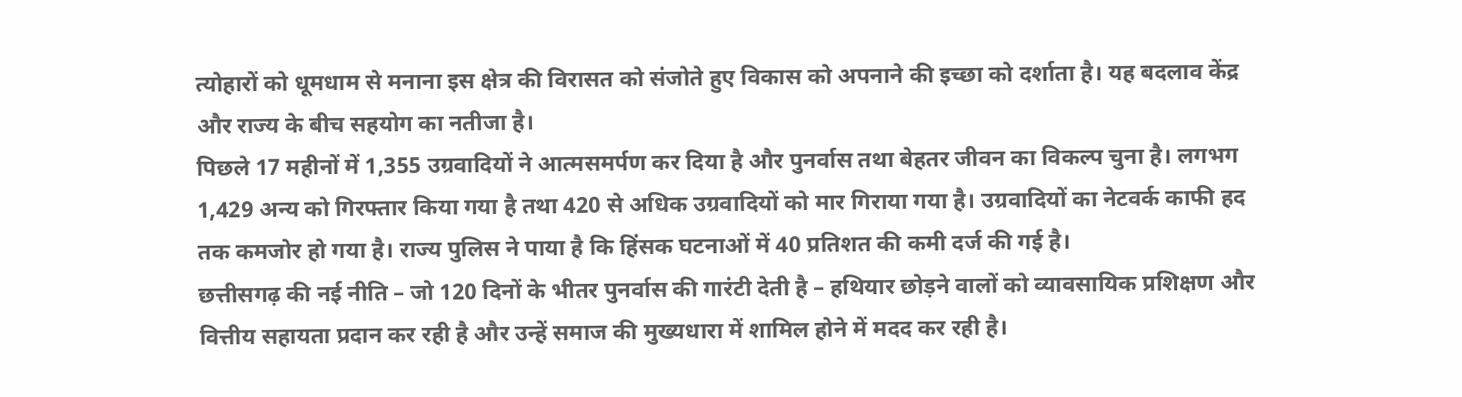त्योहारों को धूमधाम से मनाना इस क्षेत्र की विरासत को संजोते हुए विकास को अपनाने की इच्छा को दर्शाता है। यह बदलाव केंद्र और राज्य के बीच सहयोग का नतीजा है।
पिछले 17 महीनों में 1,355 उग्रवादियों ने आत्मसमर्पण कर दिया है और पुनर्वास तथा बेहतर जीवन का विकल्प चुना है। लगभग 1,429 अन्य को गिरफ्तार किया गया है तथा 420 से अधिक उग्रवादियों को मार गिराया गया है। उग्रवादियों का नेटवर्क काफी हद तक कमजोर हो गया है। राज्य पुलिस ने पाया है कि हिंसक घटनाओं में 40 प्रतिशत की कमी दर्ज की गई है।
छत्तीसगढ़ की नई नीति – जो 120 दिनों के भीतर पुनर्वास की गारंटी देती है – हथियार छोड़ने वालों को व्यावसायिक प्रशिक्षण और वित्तीय सहायता प्रदान कर रही है और उन्हें समाज की मुख्यधारा में शामिल होने में मदद कर रही है।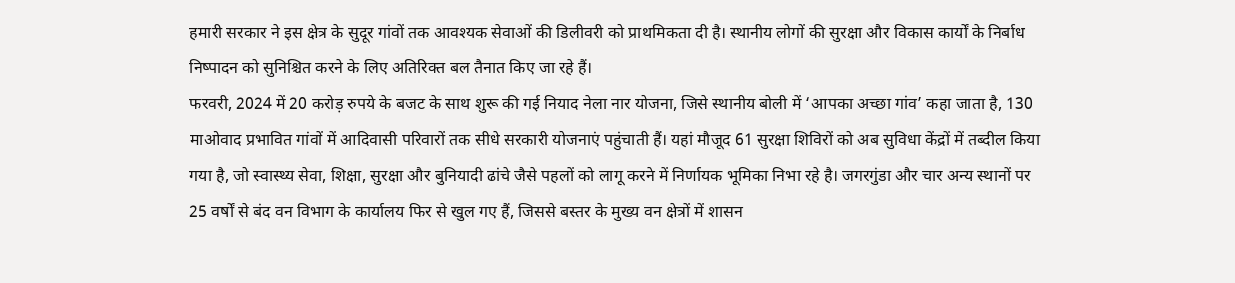हमारी सरकार ने इस क्षेत्र के सुदूर गांवों तक आवश्यक सेवाओं की डिलीवरी को प्राथमिकता दी है। स्थानीय लोगों की सुरक्षा और विकास कार्यों के निर्बाध निष्पादन को सुनिश्चित करने के लिए अतिरिक्त बल तैनात किए जा रहे हैं।
फरवरी, 2024 में 20 करोड़ रुपये के बजट के साथ शुरू की गई नियाद नेला नार योजना, जिसे स्थानीय बोली में ‘आपका अच्छा गांव’ कहा जाता है, 130 माओवाद प्रभावित गांवों में आदिवासी परिवारों तक सीधे सरकारी योजनाएं पहुंचाती हैं। यहां मौजूद 61 सुरक्षा शिविरों को अब सुविधा केंद्रों में तब्दील किया गया है, जो स्वास्थ्य सेवा, शिक्षा, सुरक्षा और बुनियादी ढांचे जैसे पहलों को लागू करने में निर्णायक भूमिका निभा रहे है। जगरगुंडा और चार अन्य स्थानों पर 25 वर्षों से बंद वन विभाग के कार्यालय फिर से खुल गए हैं, जिससे बस्तर के मुख्य वन क्षेत्रों में शासन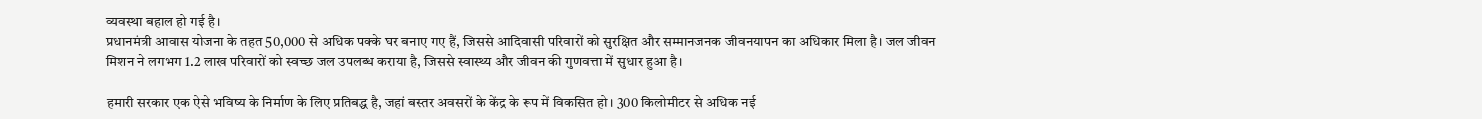व्यवस्था बहाल हो गई है।
प्रधानमंत्री आवास योजना के तहत 50,000 से अधिक पक्के घर बनाए गए हैं, जिससे आदिवासी परिवारों को सुरक्षित और सम्मानजनक जीवनयापन का अधिकार मिला है। जल जीवन मिशन ने लगभग 1.2 लाख परिवारों को स्वच्छ जल उपलब्ध कराया है, जिससे स्वास्थ्य और जीवन की गुणवत्ता में सुधार हुआ है।

हमारी सरकार एक ऐसे भविष्य के निर्माण के लिए प्रतिबद्ध है, जहां बस्तर अवसरों के केंद्र के रूप में विकसित हो। 300 किलोमीटर से अधिक नई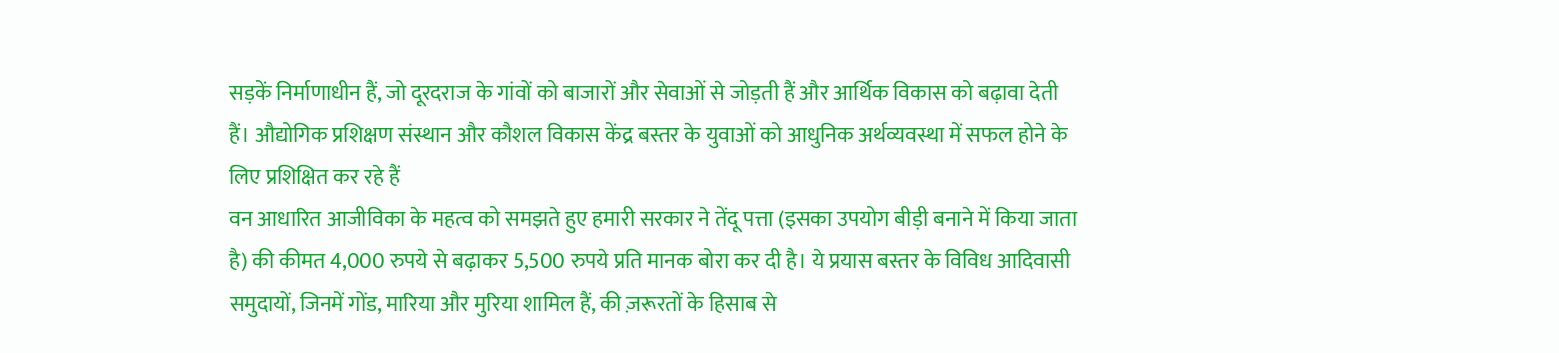सड़कें निर्माणाधीन हैं, जो दूरदराज के गांवों को बाजारों और सेवाओं से जोड़ती हैं और आर्थिक विकास को बढ़ावा देती हैं। औद्योगिक प्रशिक्षण संस्थान और कौशल विकास केंद्र बस्तर के युवाओं को आधुनिक अर्थव्यवस्था में सफल होने के लिए प्रशिक्षित कर रहे हैं
वन आधारित आजीविका के महत्व को समझते हुए हमारी सरकार ने तेंदू पत्ता (इसका उपयोग बीड़ी बनाने में किया जाता है) की कीमत 4,000 रुपये से बढ़ाकर 5,500 रुपये प्रति मानक बोरा कर दी है। ये प्रयास बस्तर के विविध आदिवासी समुदायों, जिनमें गोंड, मारिया और मुरिया शामिल हैं, की ज़रूरतों के हिसाब से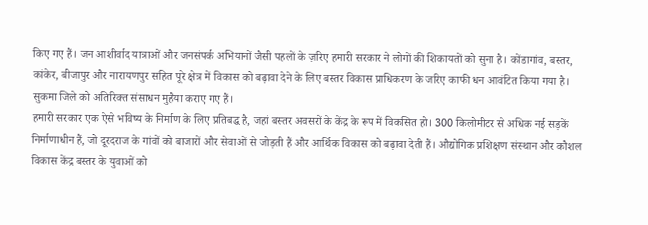किए गए हैं। जन आशीर्वाद यात्राओं और जनसंपर्क अभियानों जैसी पहलों के ज़रिए हमारी सरकार ने लोगों की शिकायतों को सुना है। कोंडागांव, बस्तर, कांकेर, बीजापुर और नारायणपुर सहित पूरे क्षेत्र में विकास को बढ़ावा देने के लिए बस्तर विकास प्राधिकरण के जरिए काफी धन आवंटित किया गया है। सुकमा जिले को अतिरिक्त संसाधन मुहैया कराए गए हैं।
हमारी सरकार एक ऐसे भविष्य के निर्माण के लिए प्रतिबद्ध है, जहां बस्तर अवसरों के केंद्र के रूप में विकसित हो। 300 किलोमीटर से अधिक नई सड़कें निर्माणाधीन हैं, जो दूरदराज के गांवों को बाजारों और सेवाओं से जोड़ती हैं और आर्थिक विकास को बढ़ावा देती हैं। औद्योगिक प्रशिक्षण संस्थान और कौशल विकास केंद्र बस्तर के युवाओं को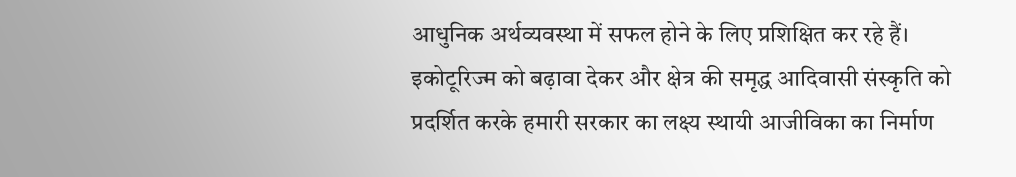आधुनिक अर्थव्यवस्था में सफल होने के लिए प्रशिक्षित कर रहे हैं। इकोटूरिज्म को बढ़ावा देकर और क्षेत्र की समृद्ध आदिवासी संस्कृति को प्रदर्शित करके हमारी सरकार का लक्ष्य स्थायी आजीविका का निर्माण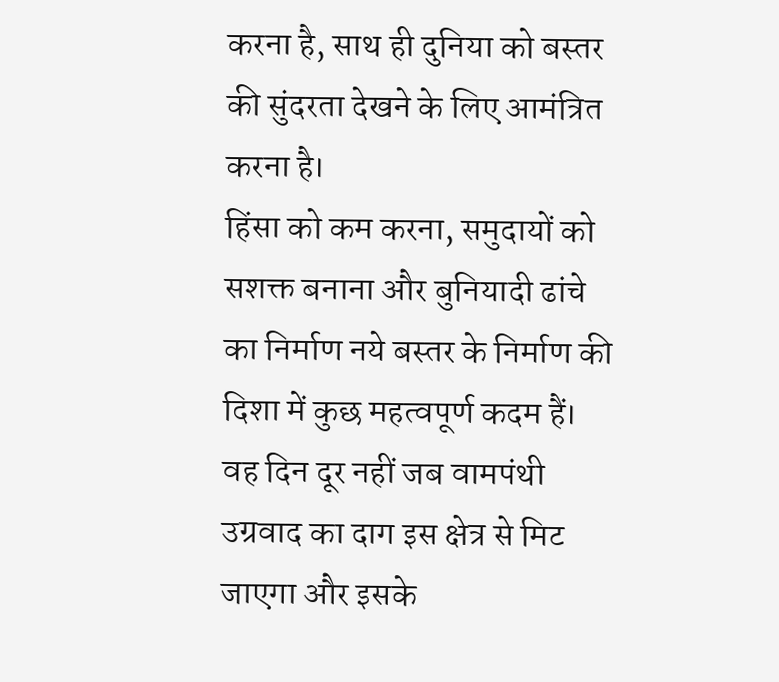करना है, साथ ही दुनिया को बस्तर की सुंदरता देखने के लिए आमंत्रित करना है।
हिंसा को कम करना, समुदायों को सशक्त बनाना और बुनियादी ढांचे का निर्माण नये बस्तर के निर्माण की दिशा में कुछ महत्वपूर्ण कदम हैं। वह दिन दूर नहीं जब वामपंथी उग्रवाद का दाग इस क्षेत्र से मिट जाएगा और इसके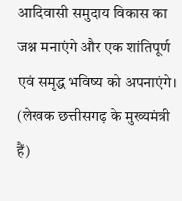आदिवासी समुदाय विकास का जश्न मनाएंगे और एक शांतिपूर्ण एवं समृद्ध भविष्य को अपनाएंगे।
(लेखक छत्तीसगढ़ के मुख्यमंत्री हैं)